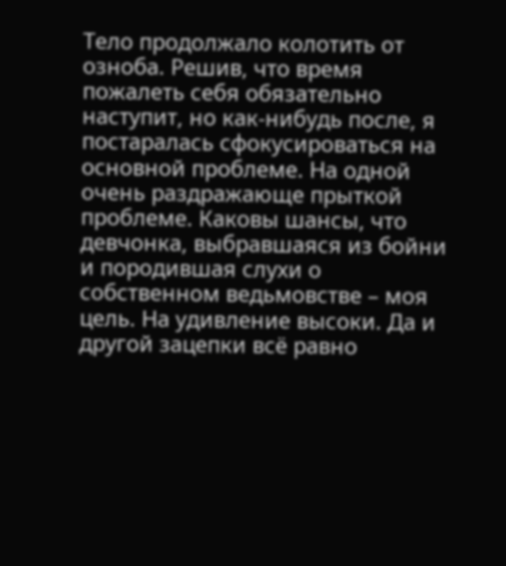Тело продолжало колотить от озноба. Решив, что время пожалеть себя обязательно наступит, но как-нибудь после, я постаралась сфокусироваться на основной проблеме. На одной очень раздражающе прыткой проблеме. Каковы шансы, что девчонка, выбравшаяся из бойни и породившая слухи о собственном ведьмовстве – моя цель. На удивление высоки. Да и другой зацепки всё равно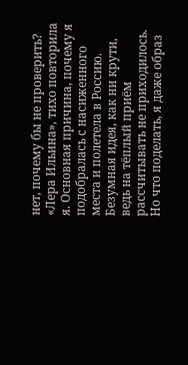нет, почему бы не проверить? «Лера Ильина», тихо повторила я. Основная причина, почему я подобралась с насиженного места и полетела в Россию. Безумная идея, как ни крути, ведь на тёплый приём рассчитывать не приходилось. Но что поделать, я даже образ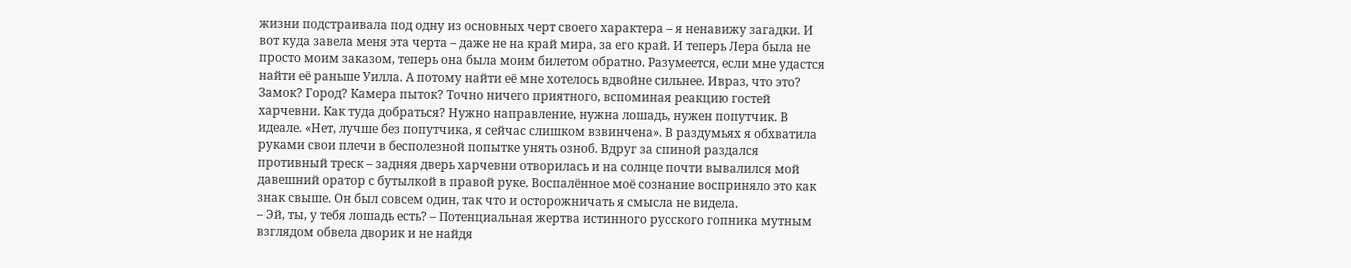жизни подстраивала под одну из основных черт своего характера – я ненавижу загадки. И вот куда завела меня эта черта – даже не на край мира, за его край. И теперь Лера была не просто моим заказом, теперь она была моим билетом обратно. Разумеется, если мне удастся найти её раньше Уилла. А потому найти её мне хотелось вдвойне сильнее. Ивраз, что это? Замок? Город? Камера пыток? Точно ничего приятного, вспоминая реакцию гостей харчевни. Как туда добраться? Нужно направление, нужна лошадь, нужен попутчик. В идеале. «Нет, лучше без попутчика, я сейчас слишком взвинчена». В раздумьях я обхватила руками свои плечи в бесполезной попытке унять озноб. Вдруг за спиной раздался противный треск – задняя дверь харчевни отворилась и на солнце почти вывалился мой давешний оратор с бутылкой в правой руке. Воспалённое моё сознание восприняло это как знак свыше. Он был совсем один, так что и осторожничать я смысла не видела.
– Эй, ты, у тебя лошадь есть? – Потенциальная жертва истинного русского гопника мутным взглядом обвела дворик и не найдя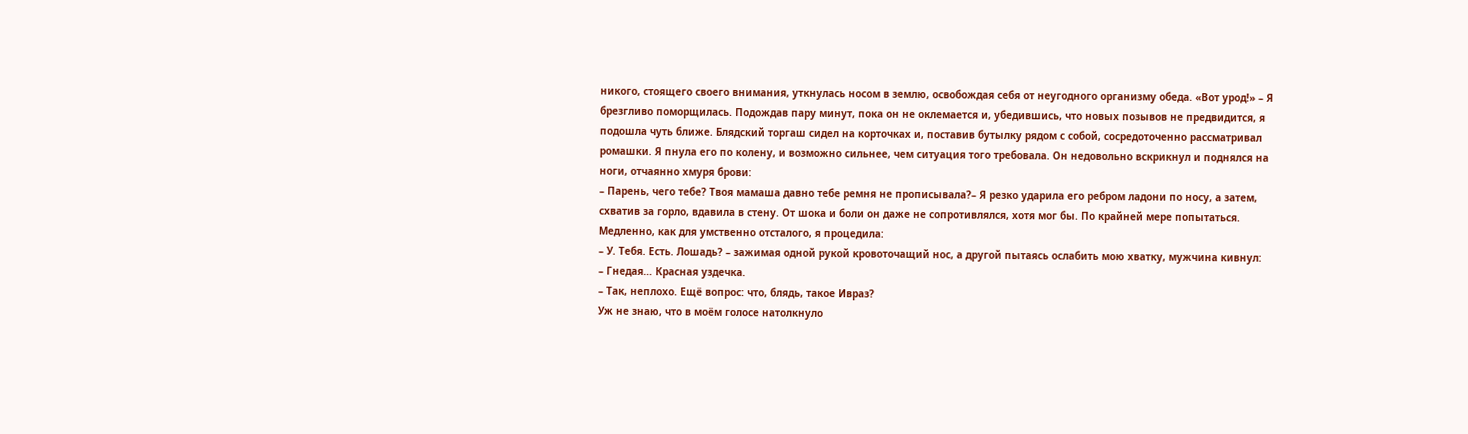никого, стоящего своего внимания, уткнулась носом в землю, освобождая себя от неугодного организму обеда. «Вот урод!» – Я брезгливо поморщилась. Подождав пару минут, пока он не оклемается и, убедившись, что новых позывов не предвидится, я подошла чуть ближе. Блядский торгаш сидел на корточках и, поставив бутылку рядом с собой, сосредоточенно рассматривал ромашки. Я пнула его по колену, и возможно сильнее, чем ситуация того требовала. Он недовольно вскрикнул и поднялся на ноги, отчаянно хмуря брови:
– Парень, чего тебе? Твоя мамаша давно тебе ремня не прописывала?– Я резко ударила его ребром ладони по носу, а затем, схватив за горло, вдавила в стену. От шока и боли он даже не сопротивлялся, хотя мог бы. По крайней мере попытаться. Медленно, как для умственно отсталого, я процедила:
– У. Тебя. Есть. Лошадь? – зажимая одной рукой кровоточащий нос, а другой пытаясь ослабить мою хватку, мужчина кивнул:
– Гнедая… Красная уздечка.
– Так, неплохо. Ещё вопрос: что, блядь, такое Ивраз?
Уж не знаю, что в моём голосе натолкнуло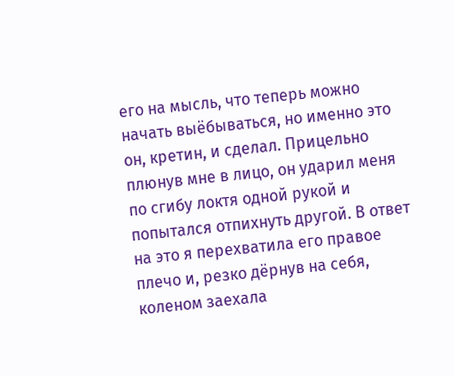его на мысль, что теперь можно начать выёбываться, но именно это он, кретин, и сделал. Прицельно плюнув мне в лицо, он ударил меня по сгибу локтя одной рукой и попытался отпихнуть другой. В ответ на это я перехватила его правое плечо и, резко дёрнув на себя, коленом заехала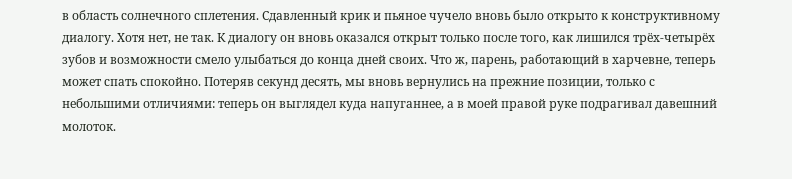в область солнечного сплетения. Сдавленный крик и пьяное чучело вновь было открыто к конструктивному диалогу. Хотя нет, не так. К диалогу он вновь оказался открыт только после того, как лишился трёх-четырёх зубов и возможности смело улыбаться до конца дней своих. Что ж, парень, работающий в харчевне, теперь может спать спокойно. Потеряв секунд десять, мы вновь вернулись на прежние позиции, только с небольшими отличиями: теперь он выглядел куда напуганнее, а в моей правой руке подрагивал давешний молоток.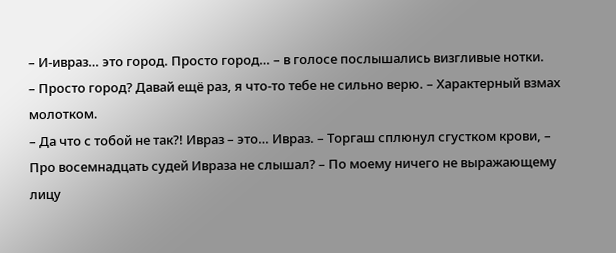– И-ивраз… это город. Просто город… – в голосе послышались визгливые нотки.
– Просто город? Давай ещё раз, я что-то тебе не сильно верю. – Характерный взмах молотком.
– Да что с тобой не так?! Ивраз – это… Ивраз. – Торгаш сплюнул сгустком крови, – Про восемнадцать судей Ивраза не слышал? – По моему ничего не выражающему лицу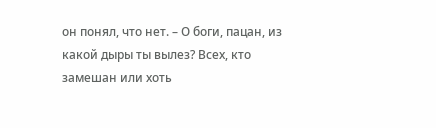он понял, что нет. – О боги, пацан, из какой дыры ты вылез? Всех, кто замешан или хоть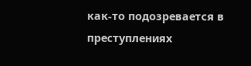как-то подозревается в преступлениях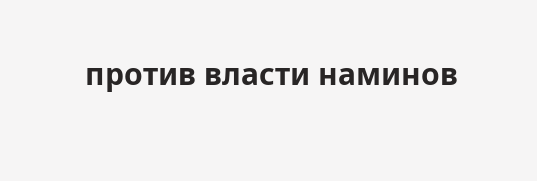против власти наминов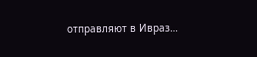отправляют в Ивраз…